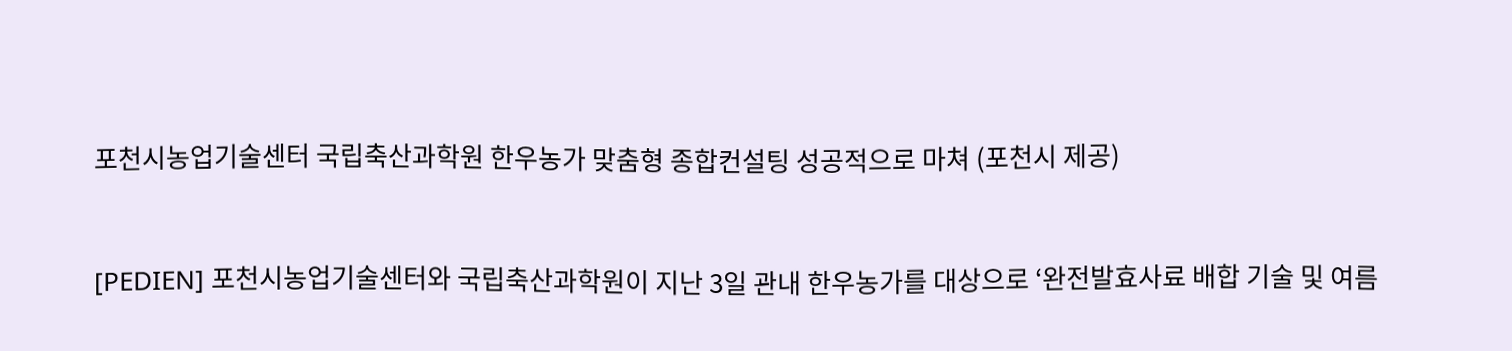포천시농업기술센터 국립축산과학원 한우농가 맞춤형 종합컨설팅 성공적으로 마쳐 (포천시 제공)



[PEDIEN] 포천시농업기술센터와 국립축산과학원이 지난 3일 관내 한우농가를 대상으로 ‘완전발효사료 배합 기술 및 여름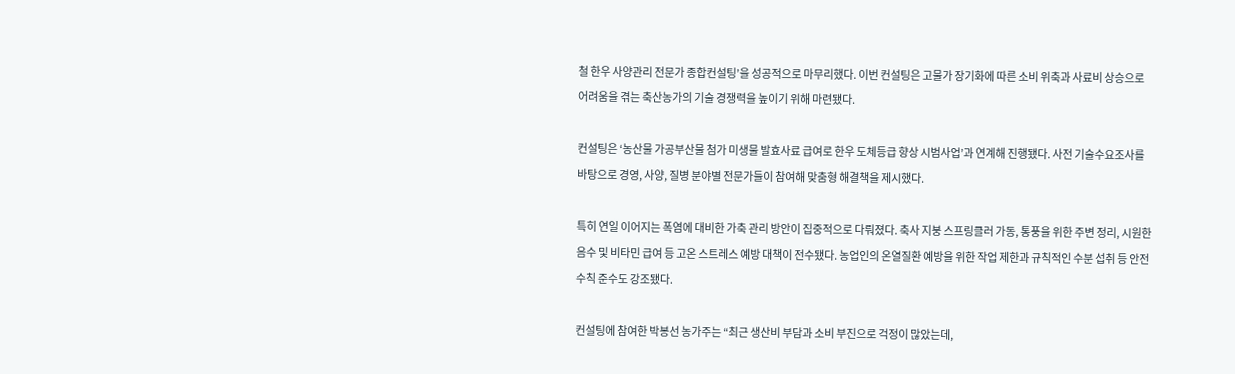철 한우 사양관리 전문가 종합컨설팅’을 성공적으로 마무리했다. 이번 컨설팅은 고물가 장기화에 따른 소비 위축과 사료비 상승으로 어려움을 겪는 축산농가의 기술 경쟁력을 높이기 위해 마련됐다.

컨설팅은 ‘농산물 가공부산물 첨가 미생물 발효사료 급여로 한우 도체등급 향상 시범사업’과 연계해 진행됐다. 사전 기술수요조사를 바탕으로 경영, 사양, 질병 분야별 전문가들이 참여해 맞춤형 해결책을 제시했다.

특히 연일 이어지는 폭염에 대비한 가축 관리 방안이 집중적으로 다뤄졌다. 축사 지붕 스프링클러 가동, 통풍을 위한 주변 정리, 시원한 음수 및 비타민 급여 등 고온 스트레스 예방 대책이 전수됐다. 농업인의 온열질환 예방을 위한 작업 제한과 규칙적인 수분 섭취 등 안전 수칙 준수도 강조됐다.

컨설팅에 참여한 박봉선 농가주는 “최근 생산비 부담과 소비 부진으로 걱정이 많았는데,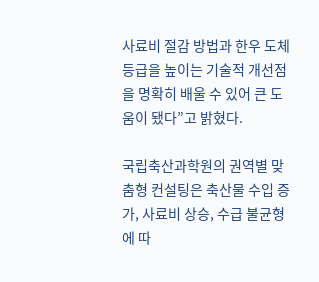사료비 절감 방법과 한우 도체등급을 높이는 기술적 개선점을 명확히 배울 수 있어 큰 도움이 됐다”고 밝혔다.

국립축산과학원의 권역별 맞춤형 컨설팅은 축산물 수입 증가, 사료비 상승, 수급 불균형에 따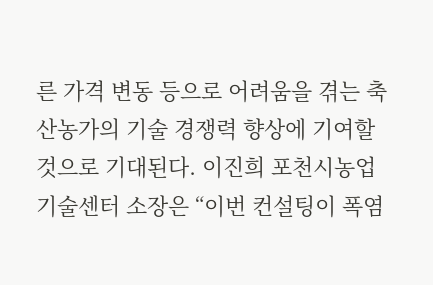른 가격 변동 등으로 어려움을 겪는 축산농가의 기술 경쟁력 향상에 기여할 것으로 기대된다. 이진희 포천시농업기술센터 소장은 “이번 컨설팅이 폭염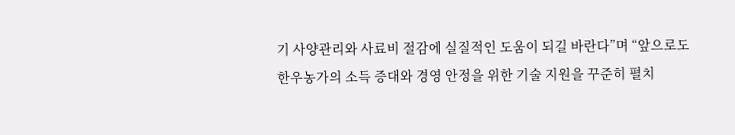기 사양관리와 사료비 절감에 실질적인 도움이 되길 바란다”며 “앞으로도 한우농가의 소득 증대와 경영 안정을 위한 기술 지원을 꾸준히 펼치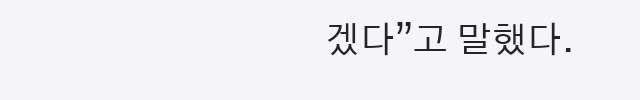겠다”고 말했다.